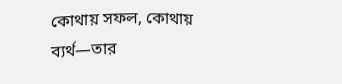কোথায় সফল, কোথায় ব্যর্থ—তার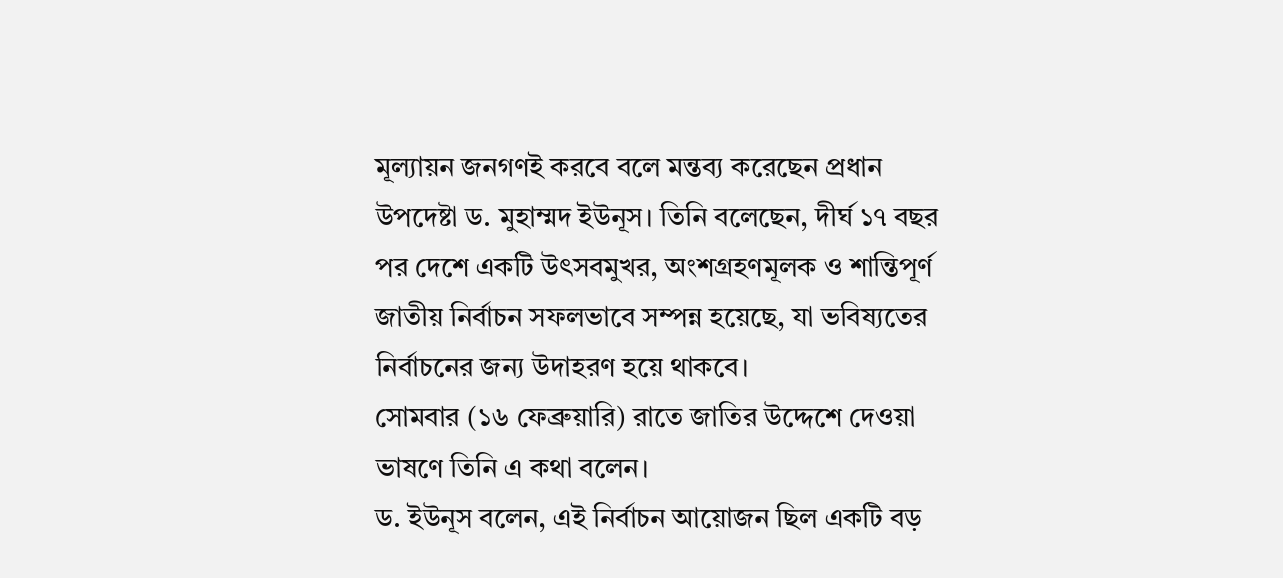মূল্যায়ন জনগণই করবে বলে মন্তব্য করেছেন প্রধান উপদেষ্টা ড. মুহাম্মদ ইউনূস। তিনি বলেছেন, দীর্ঘ ১৭ বছর পর দেশে একটি উৎসবমুখর, অংশগ্রহণমূলক ও শান্তিপূর্ণ জাতীয় নির্বাচন সফলভাবে সম্পন্ন হয়েছে, যা ভবিষ্যতের নির্বাচনের জন্য উদাহরণ হয়ে থাকবে।
সোমবার (১৬ ফেব্রুয়ারি) রাতে জাতির উদ্দেশে দেওয়া ভাষণে তিনি এ কথা বলেন।
ড. ইউনূস বলেন, এই নির্বাচন আয়োজন ছিল একটি বড়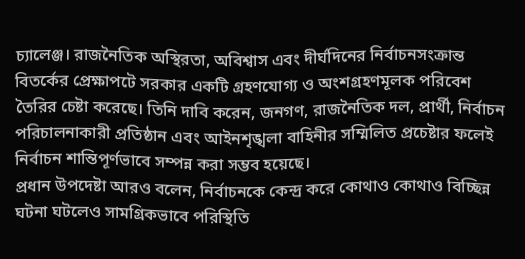চ্যালেঞ্জ। রাজনৈতিক অস্থিরতা, অবিশ্বাস এবং দীর্ঘদিনের নির্বাচনসংক্রান্ত বিতর্কের প্রেক্ষাপটে সরকার একটি গ্রহণযোগ্য ও অংশগ্রহণমূলক পরিবেশ তৈরির চেষ্টা করেছে। তিনি দাবি করেন, জনগণ, রাজনৈতিক দল, প্রার্থী, নির্বাচন পরিচালনাকারী প্রতিষ্ঠান এবং আইনশৃঙ্খলা বাহিনীর সম্মিলিত প্রচেষ্টার ফলেই নির্বাচন শান্তিপূর্ণভাবে সম্পন্ন করা সম্ভব হয়েছে।
প্রধান উপদেষ্টা আরও বলেন, নির্বাচনকে কেন্দ্র করে কোথাও কোথাও বিচ্ছিন্ন ঘটনা ঘটলেও সামগ্রিকভাবে পরিস্থিতি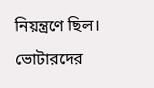নিয়ন্ত্রণে ছিল। ভোটারদের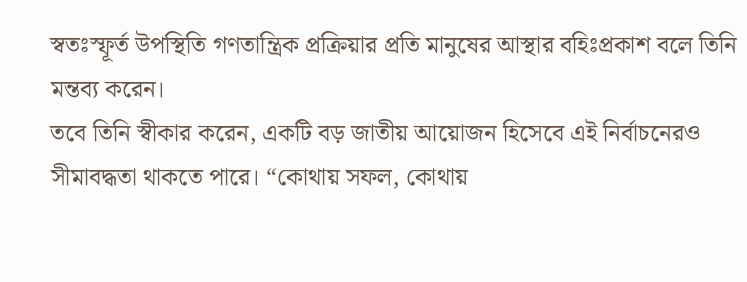স্বতঃস্ফূর্ত উপস্থিতি গণতান্ত্রিক প্রক্রিয়ার প্রতি মানুষের আস্থার বহিঃপ্রকাশ বলে তিনি মন্তব্য করেন।
তবে তিনি স্বীকার করেন, একটি বড় জাতীয় আয়োজন হিসেবে এই নির্বাচনেরও সীমাবদ্ধতা থাকতে পারে। “কোথায় সফল, কোথায়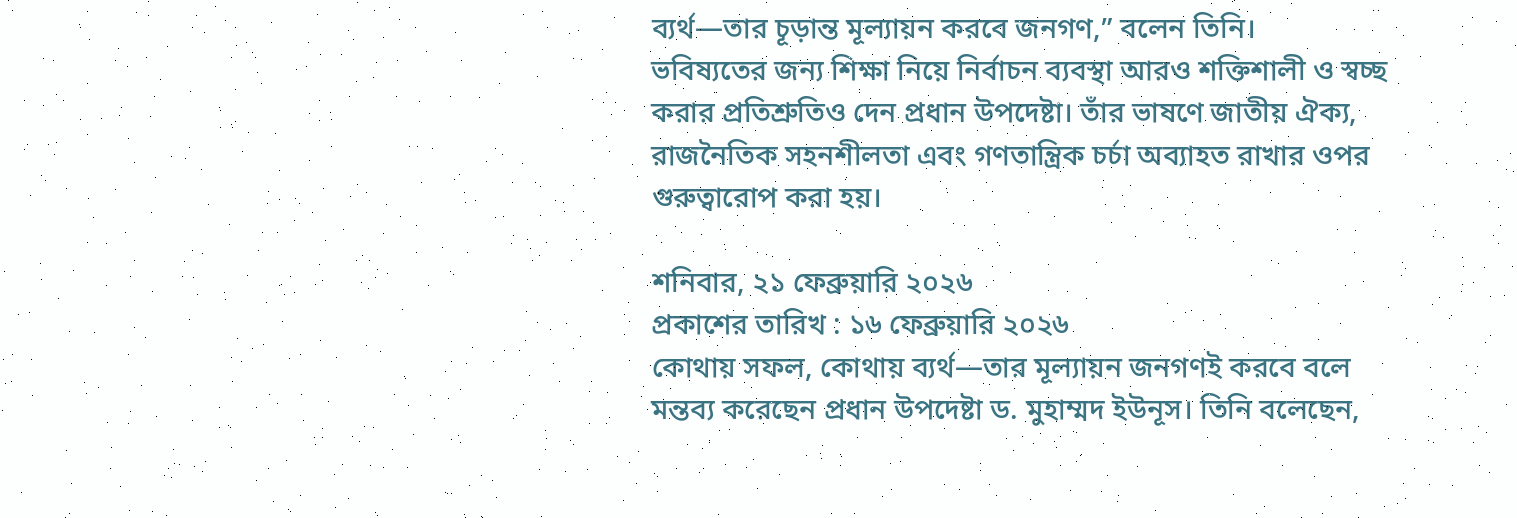ব্যর্থ—তার চূড়ান্ত মূল্যায়ন করবে জনগণ,” বলেন তিনি।
ভবিষ্যতের জন্য শিক্ষা নিয়ে নির্বাচন ব্যবস্থা আরও শক্তিশালী ও স্বচ্ছ করার প্রতিশ্রুতিও দেন প্রধান উপদেষ্টা। তাঁর ভাষণে জাতীয় ঐক্য, রাজনৈতিক সহনশীলতা এবং গণতান্ত্রিক চর্চা অব্যাহত রাখার ওপর গুরুত্বারোপ করা হয়।

শনিবার, ২১ ফেব্রুয়ারি ২০২৬
প্রকাশের তারিখ : ১৬ ফেব্রুয়ারি ২০২৬
কোথায় সফল, কোথায় ব্যর্থ—তার মূল্যায়ন জনগণই করবে বলে মন্তব্য করেছেন প্রধান উপদেষ্টা ড. মুহাম্মদ ইউনূস। তিনি বলেছেন,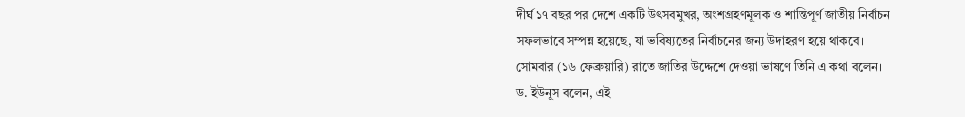দীর্ঘ ১৭ বছর পর দেশে একটি উৎসবমুখর, অংশগ্রহণমূলক ও শান্তিপূর্ণ জাতীয় নির্বাচন সফলভাবে সম্পন্ন হয়েছে, যা ভবিষ্যতের নির্বাচনের জন্য উদাহরণ হয়ে থাকবে।
সোমবার (১৬ ফেব্রুয়ারি) রাতে জাতির উদ্দেশে দেওয়া ভাষণে তিনি এ কথা বলেন।
ড. ইউনূস বলেন, এই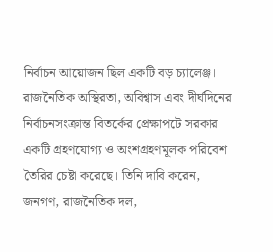নির্বাচন আয়োজন ছিল একটি বড় চ্যালেঞ্জ। রাজনৈতিক অস্থিরতা, অবিশ্বাস এবং দীর্ঘদিনের নির্বাচনসংক্রান্ত বিতর্কের প্রেক্ষাপটে সরকার একটি গ্রহণযোগ্য ও অংশগ্রহণমূলক পরিবেশ তৈরির চেষ্টা করেছে। তিনি দাবি করেন, জনগণ, রাজনৈতিক দল,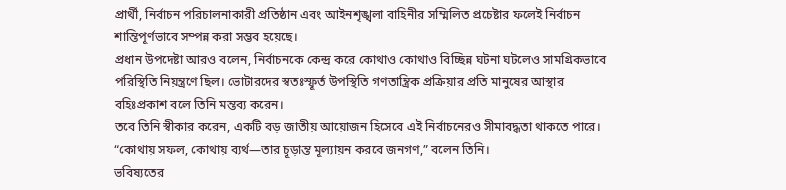প্রার্থী, নির্বাচন পরিচালনাকারী প্রতিষ্ঠান এবং আইনশৃঙ্খলা বাহিনীর সম্মিলিত প্রচেষ্টার ফলেই নির্বাচন শান্তিপূর্ণভাবে সম্পন্ন করা সম্ভব হয়েছে।
প্রধান উপদেষ্টা আরও বলেন, নির্বাচনকে কেন্দ্র করে কোথাও কোথাও বিচ্ছিন্ন ঘটনা ঘটলেও সামগ্রিকভাবে পরিস্থিতি নিয়ন্ত্রণে ছিল। ভোটারদের স্বতঃস্ফূর্ত উপস্থিতি গণতান্ত্রিক প্রক্রিয়ার প্রতি মানুষের আস্থার বহিঃপ্রকাশ বলে তিনি মন্তব্য করেন।
তবে তিনি স্বীকার করেন, একটি বড় জাতীয় আয়োজন হিসেবে এই নির্বাচনেরও সীমাবদ্ধতা থাকতে পারে। “কোথায় সফল, কোথায় ব্যর্থ—তার চূড়ান্ত মূল্যায়ন করবে জনগণ,” বলেন তিনি।
ভবিষ্যতের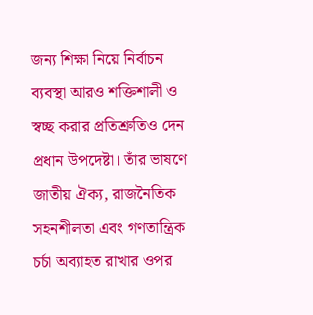জন্য শিক্ষা নিয়ে নির্বাচন ব্যবস্থা আরও শক্তিশালী ও স্বচ্ছ করার প্রতিশ্রুতিও দেন প্রধান উপদেষ্টা। তাঁর ভাষণে জাতীয় ঐক্য, রাজনৈতিক সহনশীলতা এবং গণতান্ত্রিক চর্চা অব্যাহত রাখার ওপর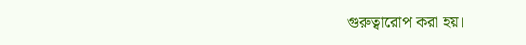গুরুত্বারোপ করা হয়।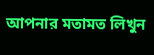আপনার মতামত লিখুন